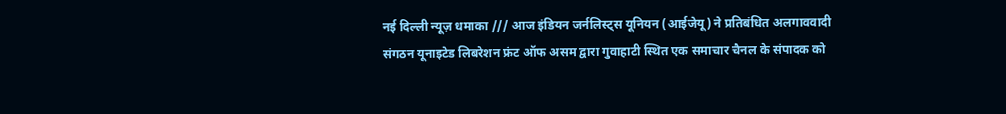नई दिल्ली न्यूज़ धमाका /// आज इंडियन जर्नलिस्ट्स यूनियन (आईजेयू) ने प्रतिबंधित अलगाववादी संगठन यूनाइटेड लिबरेशन फ्रंट ऑफ असम द्वारा गुवाहाटी स्थित एक समाचार चैनल के संपादक को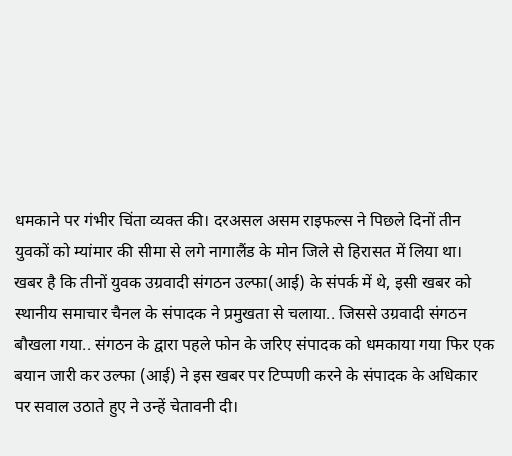धमकाने पर गंभीर चिंता व्यक्त की। दरअसल असम राइफल्स ने पिछले दिनों तीन युवकों को म्यांमार की सीमा से लगे नागालैंड के मोन जिले से हिरासत में लिया था।
खबर है कि तीनों युवक उग्रवादी संगठन उल्फा(आई) के संपर्क में थे, इसी खबर को स्थानीय समाचार चैनल के संपादक ने प्रमुखता से चलाया.. जिससे उग्रवादी संगठन बौखला गया.. संगठन के द्वारा पहले फोन के जरिए संपादक को धमकाया गया फिर एक बयान जारी कर उल्फा (आई) ने इस खबर पर टिप्पणी करने के संपादक के अधिकार पर सवाल उठाते हुए ने उन्हें चेतावनी दी।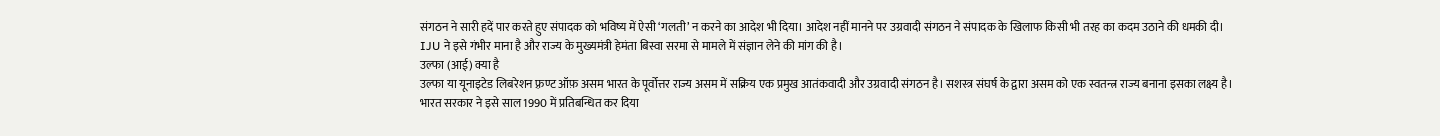संगठन ने सारी हदें पार करते हुए संपादक को भविष्य में ऐसी ‘गलती’ न करने का आदेश भी दिया। आदेश नहीं मानने पर उग्रवादी संगठन ने संपादक के खिलाफ किसी भी तरह का कदम उठाने की धमकी दी। IJU ने इसे गंभीर माना है और राज्य के मुख्यमंत्री हेमंता बिस्वा सरमा से मामले में संज्ञान लेने की मांग की है।
उल्फा (आई) क्या है
उल्फा या यूनाइटेड लिबरेशन फ़्रण्ट ऑफ़ असम भारत के पूर्वोत्तर राज्य असम में सक्रिय एक प्रमुख आतंकवादी और उग्रवादी संगठन है। सशस्त्र संघर्ष के द्वारा असम को एक स्वतन्त्र राज्य बनाना इसका लक्ष्य है। भारत सरकार ने इसे साल 1990 में प्रतिबन्धित कर दिया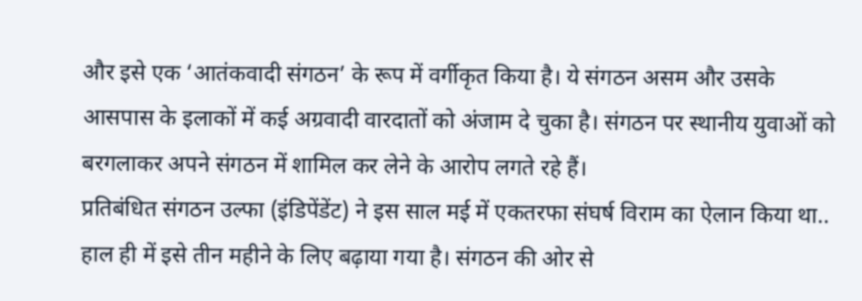और इसे एक ‘आतंकवादी संगठन’ के रूप में वर्गीकृत किया है। ये संगठन असम और उसके आसपास के इलाकों में कई अग्रवादी वारदातों को अंजाम दे चुका है। संगठन पर स्थानीय युवाओं को बरगलाकर अपने संगठन में शामिल कर लेने के आरोप लगते रहे हैं।
प्रतिबंधित संगठन उल्फा (इंडिपेंडेंट) ने इस साल मई में एकतरफा संघर्ष विराम का ऐलान किया था.. हाल ही में इसे तीन महीने के लिए बढ़ाया गया है। संगठन की ओर से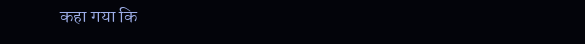कहा गया कि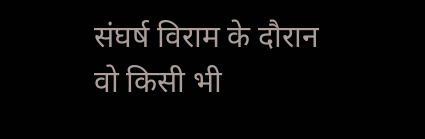संघर्ष विराम के दौरान वो किसी भी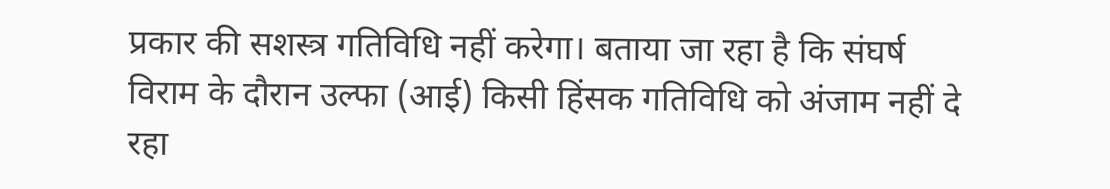प्रकार की सशस्त्र गतिविधि नहीं करेगा। बताया जा रहा है कि संघर्ष विराम के दौरान उल्फा (आई) किसी हिंसक गतिविधि को अंजाम नहीं दे रहा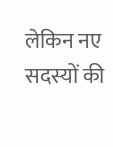लेकिन नए सदस्यों की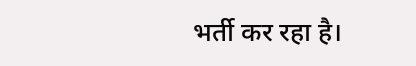भर्ती कर रहा है।